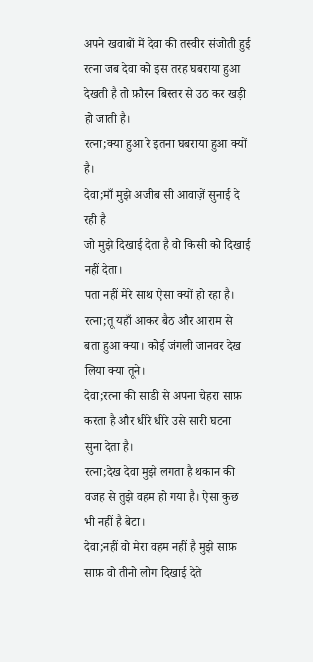अपने खवाबों में देवा की तस्वीर संजोती हुई रत्ना जब देवा को इस तरह घबराया हुआ देखती है तो फ़ौरन बिस्तर से उठ कर खड़ी हो जाती है।
रत्ना;क्या हुआ रे इतना घबराया हुआ क्यों है।
देवा;माँ मुझे अजीब सी आवाज़ें सुनाई दे रही है
जो मुझे दिखाई देता है वो किसी को दिखाई नहीं देता।
पता नहीं मेरे साथ ऐसा क्यों हो रहा है।
रत्ना;तू यहाँ आकर बैठ और आराम से बता हुआ क्या। कोई जंगली जानवर देख लिया क्या तूने।
देवा;रत्ना की साडी से अपना चेहरा साफ़ करता है और धीरे धीरे उसे सारी घटना सुना देता है।
रत्ना;देख देवा मुझे लगता है थकान की वजह से तुझे वहम हो गया है। ऐसा कुछ भी नहीं है बेटा।
देवा;नहीं वो मेरा वहम नहीं है मुझे साफ़ साफ़ वो तीनो लोग दिखाई देते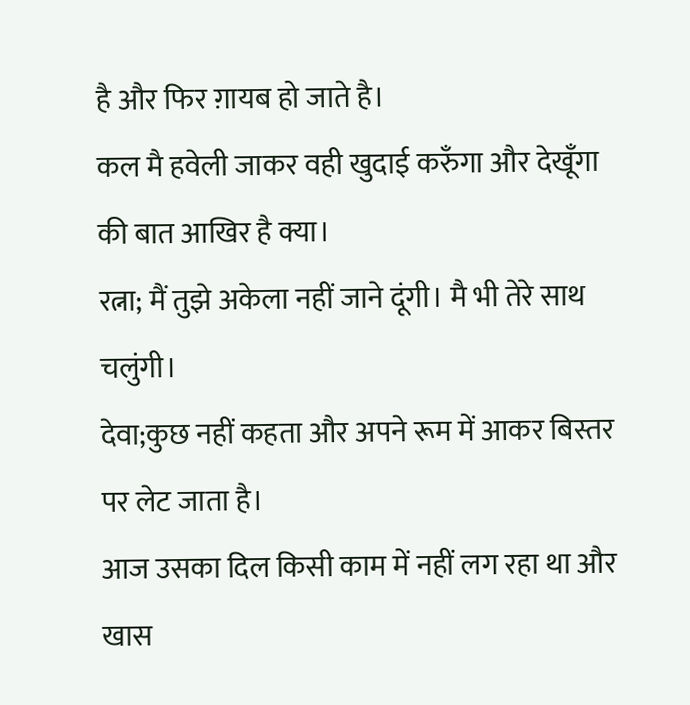है और फिर ग़ायब हो जाते है।
कल मै हवेली जाकर वही खुदाई करुँगा और देखूँगा की बात आखिर है क्या।
रत्ना; मैं तुझे अकेला नहीं जाने दूंगी। मै भी तेरे साथ चलुंगी।
देवा;कुछ नहीं कहता और अपने रूम में आकर बिस्तर पर लेट जाता है।
आज उसका दिल किसी काम में नहीं लग रहा था और खास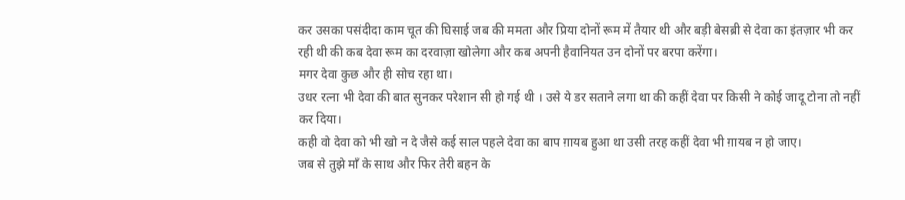कर उसका पसंदीदा काम चूत की घिसाई जब की ममता और प्रिया दोनों रूम में तैयार थी और बड़ी बेसब्री से देवा का इंतज़ार भी कर रही थी की कब देवा रूम का दरवाज़ा खोलेगा और कब अपनी हैवानियत उन दोनों पर बरपा करेंगा।
मगर देवा कुछ और ही सोच रहा था।
उधर रत्ना भी देवा की बात सुनकर परेशान सी हो गई थी । उसे ये डर सताने लगा था की कहीं देवा पर किसी ने कोई जादू टोना तो नहीं कर दिया।
कही वो देवा को भी खो न दे जैसे कई साल पहले देवा का बाप ग़ायब हुआ था उसी तरह कहीं देवा भी ग़ायब न हो जाए।
जब से तुझे माँ के साथ और फिर तेरी बहन के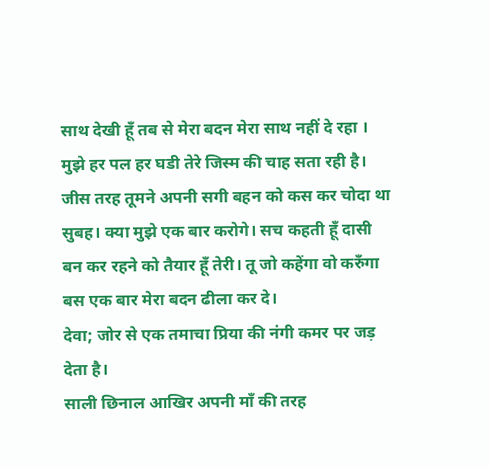साथ देखी हूँ तब से मेरा बदन मेरा साथ नहीं दे रहा । मुझे हर पल हर घडी तेरे जिस्म की चाह सता रही है।
जीस तरह तूमने अपनी सगी बहन को कस कर चोदा था सुबह। क्या मुझे एक बार करोगे। सच कहती हूँ दासी बन कर रहने को तैयार हूँ तेरी। तू जो कहेंगा वो करुँगा बस एक बार मेरा बदन ढीला कर दे।
देवा; जोर से एक तमाचा प्रिया की नंगी कमर पर जड़ देता है।
साली छिनाल आखिर अपनी माँ की तरह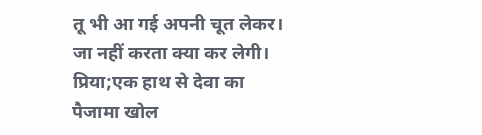तू भी आ गई अपनी चूत लेकर। जा नहीं करता क्या कर लेगी।
प्रिया;एक हाथ से देवा का पैजामा खोल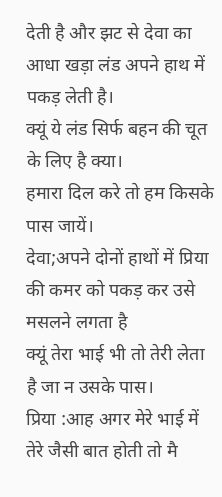देती है और झट से देवा का आधा खड़ा लंड अपने हाथ में पकड़ लेती है।
क्यूं ये लंड सिर्फ बहन की चूत के लिए है क्या।
हमारा दिल करे तो हम किसके पास जायें।
देवा;अपने दोनों हाथों में प्रिया की कमर को पकड़ कर उसे मसलने लगता है
क्यूं तेरा भाई भी तो तेरी लेता है जा न उसके पास।
प्रिया :आह अगर मेरे भाई में तेरे जैसी बात होती तो मै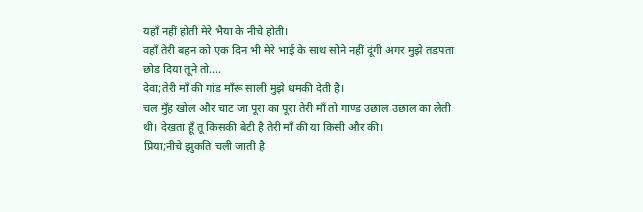यहाँ नहीं होती मेरे भैया के नीचे होती।
वहाँ तेरी बहन को एक दिन भी मेरे भाई के साथ सोने नहीं दूंगी अगर मुझे तडपता छोड दिया तूने तो....
देवा;तेरी माँ की गांड माँरू साली मुझे धमकी देती है।
चल मुँह खोल और चाट जा पूरा का पूरा तेरी माँ तो गाण्ड उछाल उछाल का लेती थी। देखता हूँ तू किसकी बेटी है तेरी माँ की या किसी और की।
प्रिया;नीचे झुकति चली जाती है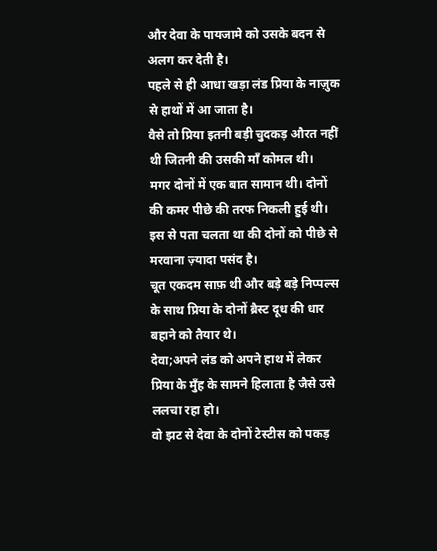और देवा के पायजामे को उसके बदन से अलग कर देती है।
पहले से ही आधा खड़ा लंड प्रिया के नाज़ुक से हाथों में आ जाता है।
वैसे तो प्रिया इतनी बड़ी चुदकड़ औरत नहीं थी जितनी की उसकी माँ कोमल थी।
मगर दोनों में एक बात सामान थी। दोनों की कमर पीछे की तरफ निकली हुई थी। इस से पता चलता था की दोनों को पीछे से मरवाना ज़्यादा पसंद है।
चूत एकदम साफ़ थी और बड़े बड़े निप्पल्स के साथ प्रिया के दोनों ब्रैस्ट दूध की धार बहाने को तैयार थे।
देवा;अपने लंड को अपने हाथ में लेकर प्रिया के मुँह के सामने हिलाता है जैसे उसे ललचा रहा हो।
वो झट से देवा के दोनों टेस्टीस को पकड़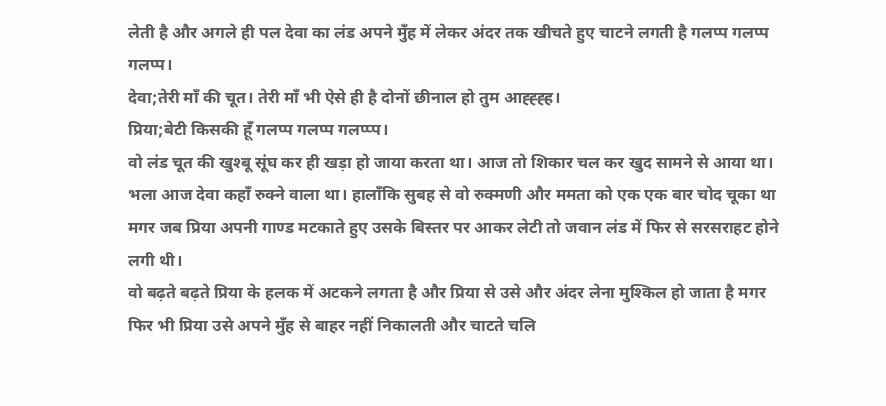लेती है और अगले ही पल देवा का लंड अपने मुँह में लेकर अंदर तक खीचते हुए चाटने लगती है गलप्प गलप्प गलप्प।
देवा;तेरी माँ की चूत। तेरी माँ भी ऐसे ही है दोनों छीनाल हो तुम आह्ह्ह्ह।
प्रिया;बेटी किसकी हूँ गलप्प गलप्प गलप्प्प।
वो लंड चूत की खुश्बू सूंघ कर ही खड़ा हो जाया करता था। आज तो शिकार चल कर खुद सामने से आया था। भला आज देवा कहाँ रुक्ने वाला था। हालाँकि सुबह से वो रुक्मणी और ममता को एक एक बार चोद चूका था मगर जब प्रिया अपनी गाण्ड मटकाते हुए उसके बिस्तर पर आकर लेटी तो जवान लंड में फिर से सरसराहट होने लगी थी।
वो बढ़ते बढ़ते प्रिया के हलक में अटकने लगता है और प्रिया से उसे और अंदर लेना मुश्किल हो जाता है मगर फिर भी प्रिया उसे अपने मुँह से बाहर नहीं निकालती और चाटते चलि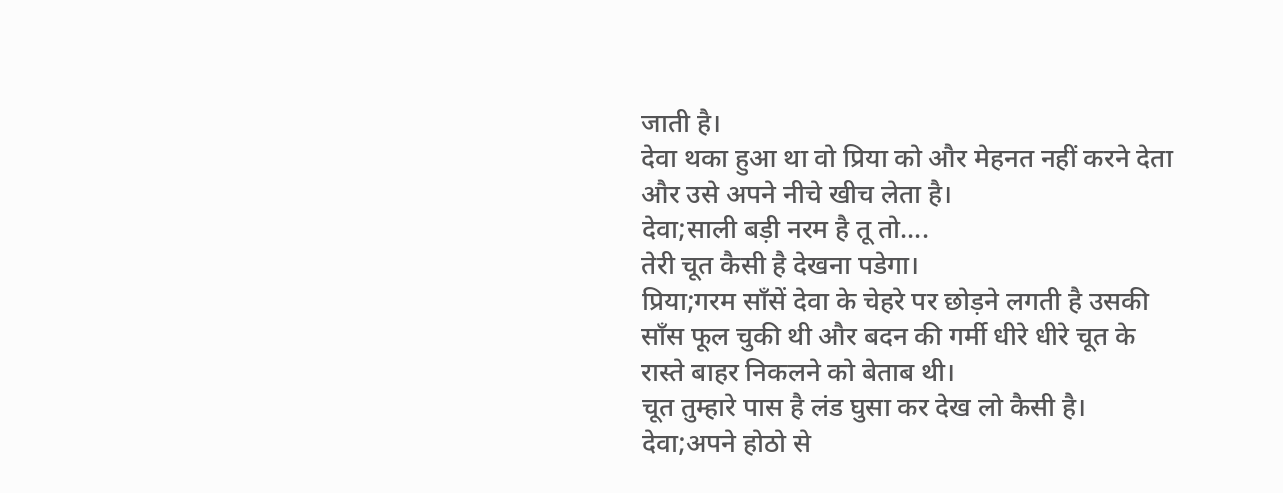जाती है।
देवा थका हुआ था वो प्रिया को और मेहनत नहीं करने देता और उसे अपने नीचे खीच लेता है।
देवा;साली बड़ी नरम है तू तो....
तेरी चूत कैसी है देखना पडेगा।
प्रिया;गरम साँसें देवा के चेहरे पर छोड़ने लगती है उसकी साँस फूल चुकी थी और बदन की गर्मी धीरे धीरे चूत के रास्ते बाहर निकलने को बेताब थी।
चूत तुम्हारे पास है लंड घुसा कर देख लो कैसी है।
देवा;अपने होठो से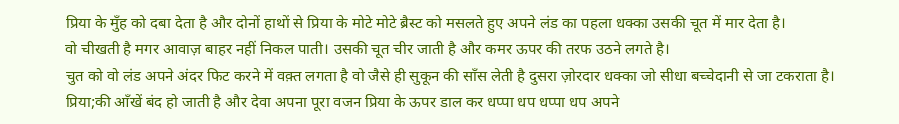प्रिया के मुँह को दबा देता है और दोनों हाथों से प्रिया के मोटे मोटे ब्रैस्ट को मसलते हुए अपने लंड का पहला धक्का उसकी चूत में मार देता है।
वो चीखती है मगर आवाज़ बाहर नहीं निकल पाती। उसकी चूत चीर जाती है और कमर ऊपर की तरफ उठने लगते है।
चुत को वो लंड अपने अंदर फिट करने में वक़्त लगता है वो जैसे ही सुकून की साँस लेती है दुसरा ज़ोरदार धक्का जो सीधा बच्चेदानी से जा टकराता है।
प्रिया;की आँखें बंद हो जाती है और देवा अपना पूरा वजन प्रिया के ऊपर डाल कर धप्पा धप धप्पा धप अपने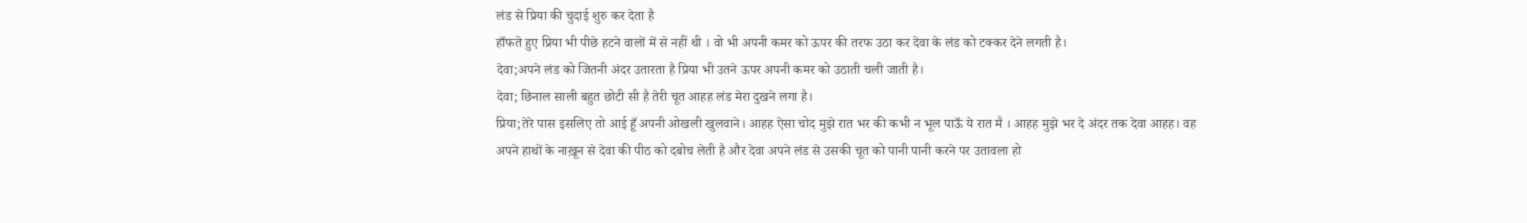लंड से प्रिया की चुदाई शुरु कर देता है
हाँफते हुए प्रिया भी पीछे हटने वालों में से नहीं थी । वो भी अपनी कमर को ऊपर की तरफ उठा कर देवा के लंड को टक्कर देने लगती है।
देवा;अपने लंड को जितनी अंदर उतारता है प्रिया भी उतने ऊपर अपनी कमर को उठाती चली जाती है।
देवा; छिनाल साली बहुत छोटी सी है तेरी चूत आहह लंड मेरा दुखने लगा है।
प्रिया;तेरे पास इसलिए तो आई हूँ अपनी ओखली खुलवाने। आहह ऐसा चोद मुझे रात भर की कभी न भूल पाऊँ ये रात मै । आहह मुझे भर दे अंदर तक देवा आहह। वह अपने हाथों के नाख़ून से देवा की पीठ को दबोच लेती है और देवा अपने लंड से उसकी चूत को पानी पानी करने पर उतावला हो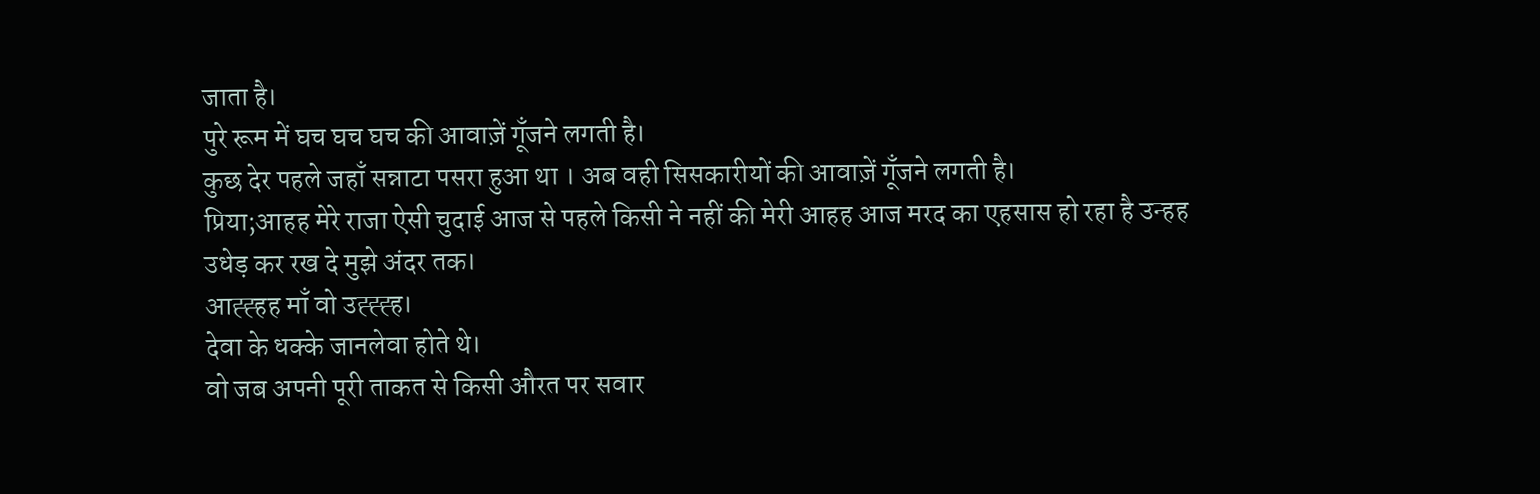जाता है।
पुरे रूम में घच घच घच की आवाज़ें गूँजने लगती है।
कुछ देर पहले जहाँ सन्नाटा पसरा हुआ था । अब वही सिसकारीयों की आवाज़ें गूँजने लगती है।
प्रिया;आहह मेरे राजा ऐसी चुदाई आज से पहले किसी ने नहीं की मेरी आहह आज मरद का एहसास हो रहा है उन्हह उधेड़ कर रख दे मुझे अंदर तक।
आह्ह्हह माँ वो उह्ह्ह्ह।
देवा के धक्के जानलेवा होते थे।
वो जब अपनी पूरी ताकत से किसी औरत पर सवार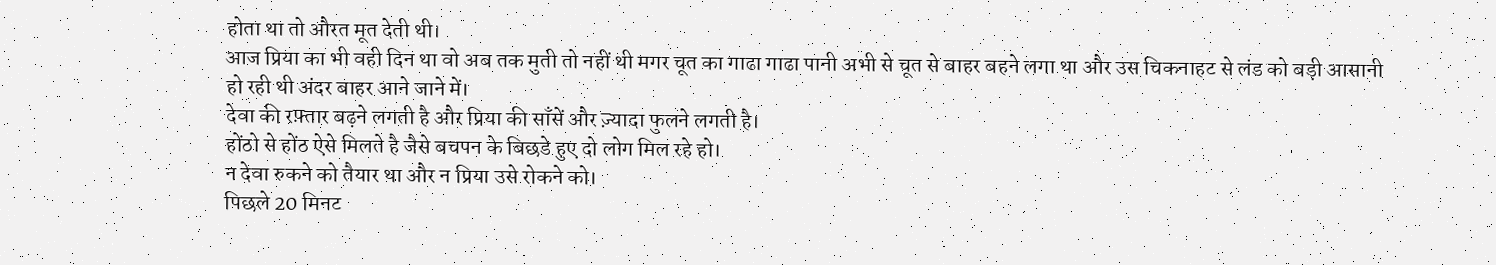होता था तो औरत मूत देती थी।
आज प्रिया का भी वही दिन था वो अब तक मुती तो नहीं थी मगर चूत का गाढा गाढा पानी अभी से चूत से बाहर बहने लगा था और उस चिकनाहट से लंड को बड़ी आसानी हो रही थी अंदर बाहर आने जाने में।
देवा की रफ़्तार बढ़ने लगती है और प्रिया की साँसें और ज़्यादा फुलने लगती है।
होंठो से होंठ ऐसे मिलते है जैसे बचपन के बिछडे हुए दो लोग मिल रहे हो।
न देवा रुकने को तैयार था और न प्रिया उसे रोकने को।
पिछले 20 मिनट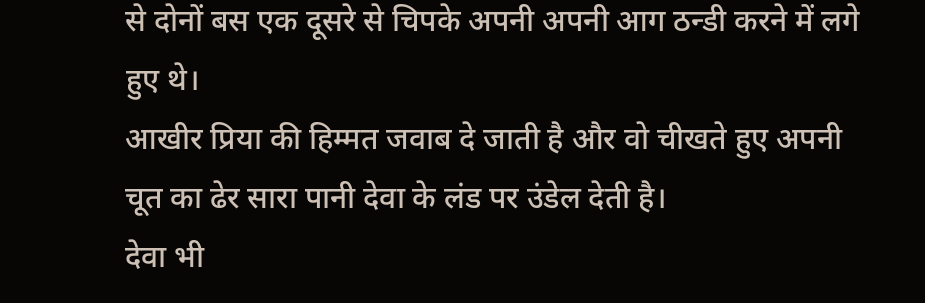से दोनों बस एक दूसरे से चिपके अपनी अपनी आग ठन्डी करने में लगे हुए थे।
आखीर प्रिया की हिम्मत जवाब दे जाती है और वो चीखते हुए अपनी चूत का ढेर सारा पानी देवा के लंड पर उंडेल देती है।
देवा भी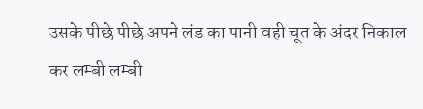उसके पीछे पीछे अपने लंड का पानी वही चूत के अंदर निकाल कर लम्बी लम्बी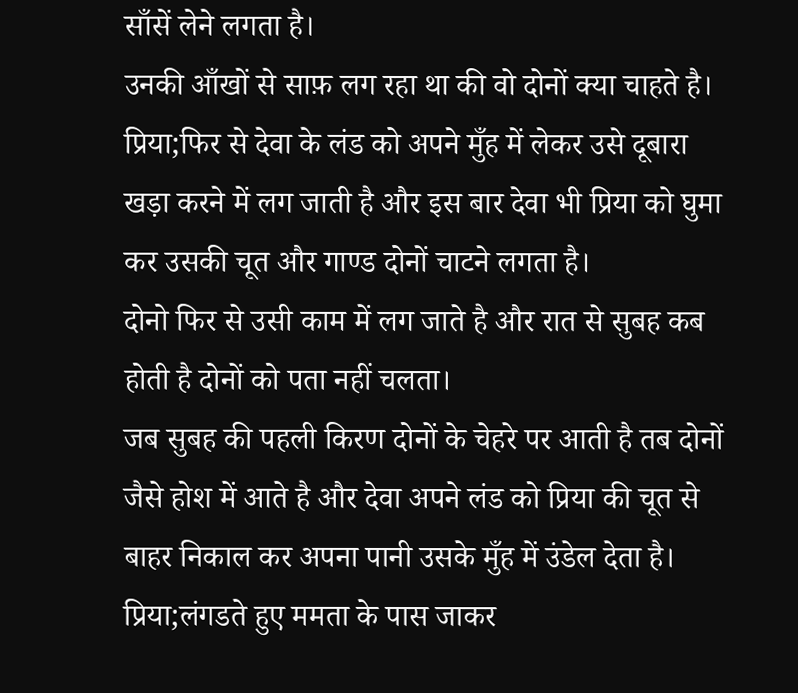साँसें लेने लगता है।
उनकी आँखों से साफ़ लग रहा था की वो दोनों क्या चाहते है।
प्रिया;फिर से देवा के लंड को अपने मुँह में लेकर उसे दूबारा खड़ा करने में लग जाती है और इस बार देवा भी प्रिया को घुमा कर उसकी चूत और गाण्ड दोनों चाटने लगता है।
दोनो फिर से उसी काम में लग जाते है और रात से सुबह कब होती है दोनों को पता नहीं चलता।
जब सुबह की पहली किरण दोनों के चेहरे पर आती है तब दोनों जैसे होश में आते है और देवा अपने लंड को प्रिया की चूत से बाहर निकाल कर अपना पानी उसके मुँह में उंडेल देता है।
प्रिया;लंगडते हुए ममता के पास जाकर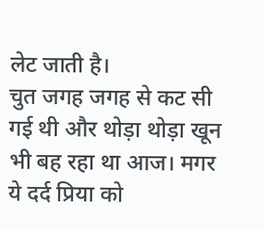लेट जाती है।
चुत जगह जगह से कट सी गई थी और थोड़ा थोड़ा खून भी बह रहा था आज। मगर ये दर्द प्रिया को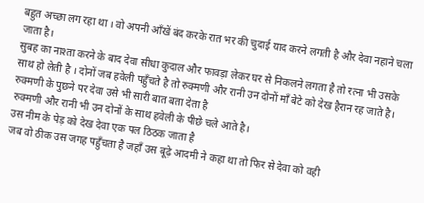बहुत अच्छा लग रहा था । वो अपनी ऑंखें बंद करके रात भर की चुदाई याद करने लगती है और देवा नहाने चला जाता है।
सुबह का नाश्ता करने के बाद देवा सीधा कुदाल और फावड़ा लेकर घर से निकलने लगता है तो रत्ना भी उसके साथ हो लेती है । दोनों जब हवेली पहुँचते है तो रुक्मणी और रानी उन दोनों माँ बेटे को देख हैरान रह जाते है।
रुक्मणी के पुछने पर देवा उसे भी सारी बात बता देता है
रुक्मणी और रानी भी उन दोनों के साथ हवेली के पीछे चले आते है।
उस नीम के पेड़ को देख देवा एक पल ठिठक जाता है
जब वो ठीक उस जगह पहुँचता है जहाँ उस बूढ़े आदमी ने कहा था तो फिर से देवा को वही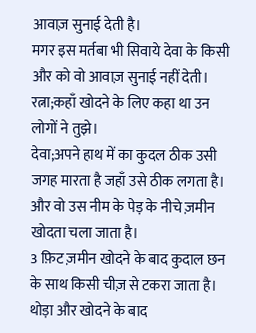आवाज़ सुनाई देती है।
मगर इस मर्तबा भी सिवाये देवा के किसी और को वो आवाज़ सुनाई नहीं देती।
रत्ना;कहाँ खोदने के लिए कहा था उन लोगों ने तुझे।
देवा;अपने हाथ में का कुदल ठीक उसी जगह मारता है जहाँ उसे ठीक लगता है।
और वो उस नीम के पेड़ के नीचे ज़मीन खोदता चला जाता है।
3 फ़िट ज़मीन खोदने के बाद कुदाल छन के साथ किसी चीज़ से टकरा जाता है।
थोड़ा और खोदने के बाद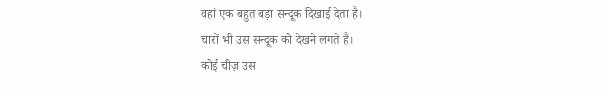वहां एक बहुत बड़ा सन्दूक दिखाई देता है।
चारों भी उस सन्दूक को देखने लगते है।
कोई चीज़ उस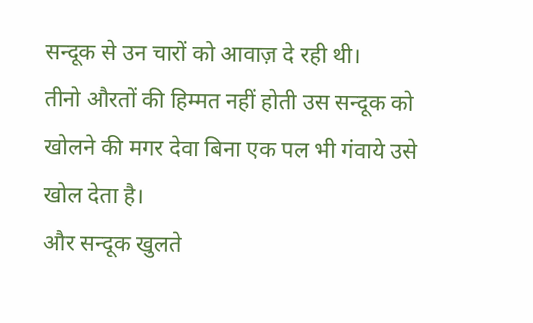सन्दूक से उन चारों को आवाज़ दे रही थी।
तीनो औरतों की हिम्मत नहीं होती उस सन्दूक को खोलने की मगर देवा बिना एक पल भी गंवाये उसे खोल देता है।
और सन्दूक खुलते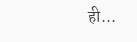ही...